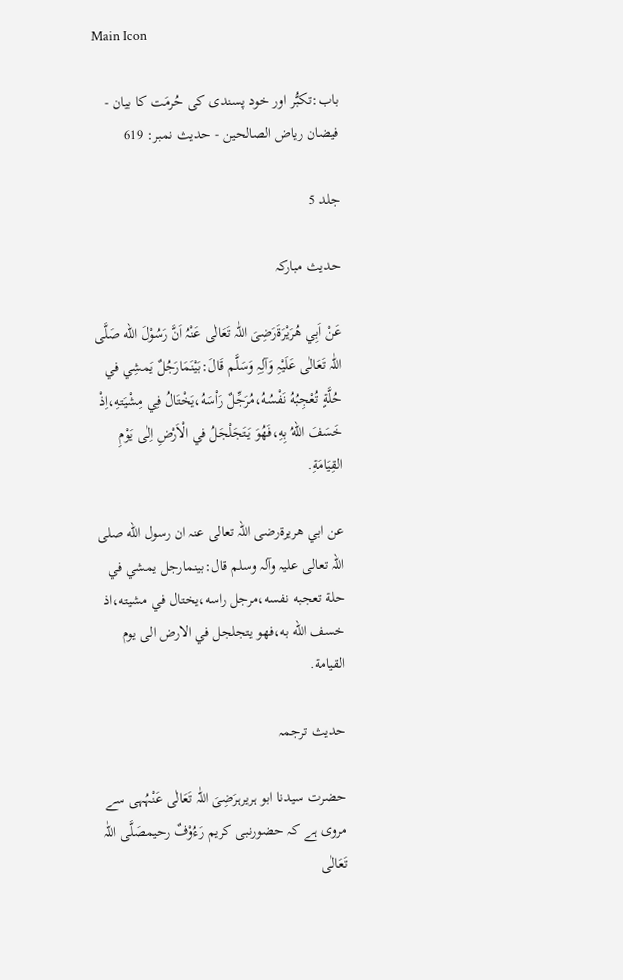Main Icon

باب:تکبُّر اور خود پسندی کی حُرمَت کا بیان - فیضان ریاض الصالحین - حدیث نمبر: 619

جلد 5

حدیث مبارکہ

عَنْ اَبِي هُرَيْرَةَرَضِیَ اللّٰہ تَعَالٰی عَنْہُ اَنَّ رَسُوْلَ الله صَلَّی اللّٰہ تَعَالٰی عَلَیْہِ وَآلِہِ وَسَلَّم قَالَ:بَيْنَمَارَجُلٌ يَمشِي في حُلَّةٍ تُعْجِبُهُ نَفْسُهُ،مُرَجِّلٌ رَاْسَهُ،يَخْتَالُ فِي مِشْيَتهِ،اِذْ خَسَفَ اللهُ بِهِ،فَهُوَ يَتَجَلْجَلُ في الْاَرْضِ اِلٰی يَوْمِ القِيَامَةِ.

عن ابي هريرةرضی اللہ تعالی عنہ ان رسول الله صلی اللہ تعالی علیہ وآلہ وسلم قال:بينمارجل يمشي في حلة تعجبه نفسه،مرجل راسه،يختال في مشيته،اذ خسف الله به،فهو يتجلجل في الارض الی يوم القيامة.

حدیث ترجمہ

حضرت سیدنا ابو ہریرہرَضِیَ اللّٰہ تَعَالٰی عَنْہُہی سے مروی ہے کہ حضورنبی کریم رَءُوْفٌ رحیمصَلَّی اللّٰہ تَعَالٰی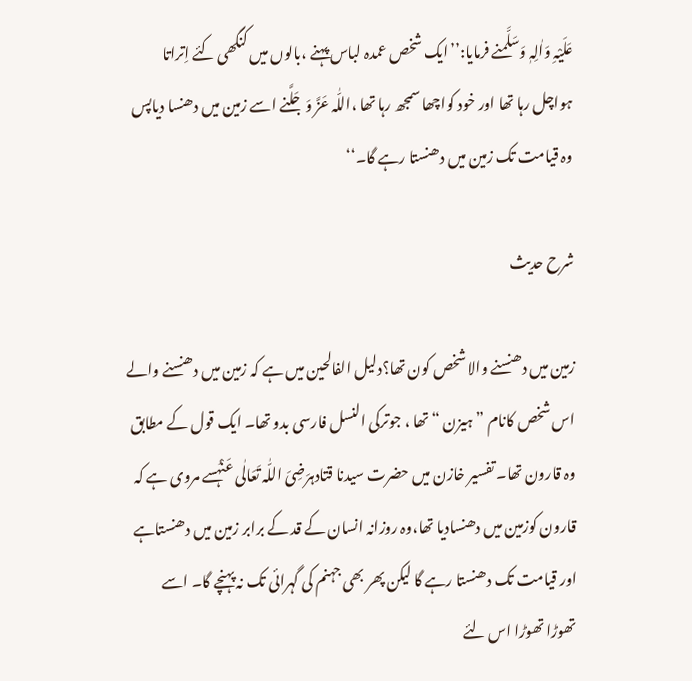عَلَیْہِ وَاٰلِہٖ وَسَلَّمنے فرمایا:’’ایک شخص عمدہ لباس پہنے ،بالوں میں کنگھی کئے اِتراتا ہواچل رہا تھا اور خود کواچھا سمجھ رہا تھا ،اللّٰہ عَزَّ وَجَلَّنے اسے زمین میں دھنسا دیاپس وہ قیامت تک زمین میں دھنستا رہے گا۔‘‘

شرح حدیث

زمین میں دھنسنے والا شخص کون تھا؟دلیل الفالحین میں ہے کہ زمین میں دھنسنے والے اس شخص کانام ”ہیزن “تھا ، جوترکی النسل فارسی بدو تھا۔ ایک قول کے مطابق وہ قارون تھا۔ تفسیر خازن میں حضرت سیدنا قتادہرَضِیَ اللّٰہ تَعَالٰی عَنْہُسے مروی ہے کہ قارون کوزمین میں دھنسادیا تھا،وہ روزانہ انسان کے قد کے برابر زمین میں دھنستاہے اور قیامت تک دھنستا رہے گا لیکن پھر بھی جہنم کی گہرائی تک نہ پہنچے گا۔ اسے تھوڑا تھوڑا اس لئے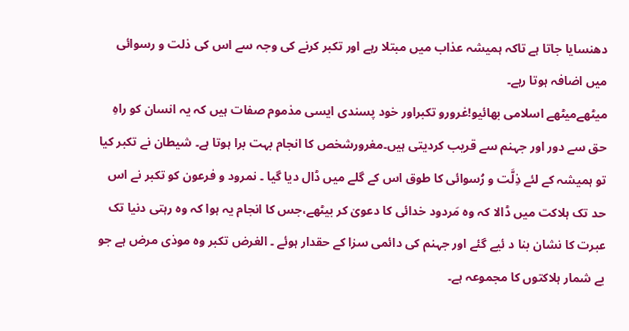دھنسایا جاتا ہے تاکہ ہمیشہ عذاب میں مبتلا رہے اور تکبر کرنے کی وجہ سے اس کی ذلت و رسوائی میں اضافہ ہوتا رہے۔
میٹھےمیٹھے اسلامی بھائیو!غرورو تکبراور خود پسندی ایسی مذموم صفات ہیں کہ یہ انسان کو راہِ حق سے دور اور جہنم سے قریب کردیتی ہیں۔مغرورشخص کا انجام بہت برا ہوتا ہے۔ شیطان نے تکبر کیا تو ہمیشہ کے لئے ذِلَّت و رُسوائی کا طوق اس کے گلے میں ڈال دیا گیا ۔ نمرود و فرعون کو تکبر نے اس حد تک ہلاکت میں ڈالا کہ وہ مَردود خدائی کا دعویٰ کر بیٹھے،جس کا انجام یہ ہوا کہ وہ رہتی دنیا تک عبرت کا نشان بنا د ئیے گئے اور جہنم کی دائمی سزا کے حقدار ہوئے ۔ الغرض تکبر وہ موذی مرض ہے جو بے شمار ہلاکتوں کا مجموعہ ہے۔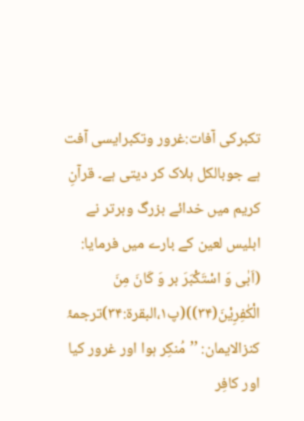تکبرکی آفات:غرور وتکبرایسی آفت ہے جوبالکل ہلاک کر دیتی ہے۔ قرآنِ کریم میں خدائے بزرگ وبرتر نے ابلیس لعین کے بارے میں فرمایا: (اَبٰى وَ اسْتَكْبَرَ بر وَ كَانَ مِنَ الْكٰفِرِیْنَ(۳۴))(پ۱،البقرۃ:۳۴)ترجمۂ کنزالایمان: ’’مُنکِر ہوا اور غرور کیا اور کافِر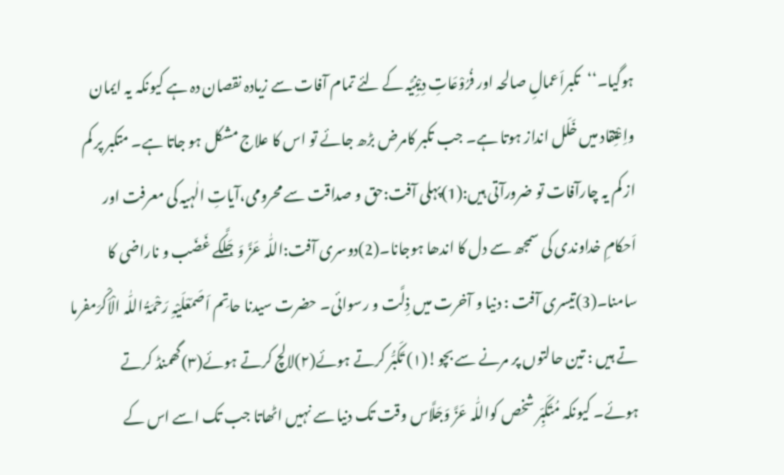ہوگیا۔‘‘تکبراَعمالِ صالحہ اور فُرُوْعَاتِ دِیْنِیَّہ کے لئے تمام آفات سے زیادہ نقصان دہ ہے کیونکہ یہ ایمان واِعْتِقاد میں خَلَل انداز ہوتا ہے۔ جب تکبر کامرض بڑھ جائے تو اس کا علاج مشکل ہو جاتا ہے۔ متکبر پر کم از کم یہ چارآفات تو ضرورآتی ہیں:(1)پہلی آفت:حق و صداقت سے محرومی،آیاتِ الٰہیہ کی معرفت اور اَحکامِ خداوندی کی سمجھ سے دل کا اندھا ہوجانا۔(2)دوسری آفت:اللّٰہ عَزَّ وَجَلَّکے غَضَب و ناراضی کا سامنا۔(3)تیسری آفت : دنیا و آخرت میں ذِلَّت و رسوائی۔ حضرت سیدنا حاتِم اَصَمّعَلَیْہِ رَحْمَۃُ اللّٰہ الْاَکْرَمفرما تے ہیں : تین حالتوں پر مرنے سے بچو!(۱) تَکَبُّر کرتے ہوئے(۲)لالچ کرتے ہوئے(۳)گھمنڈ کرتے ہوئے۔ کیونکہ مُتَکَبِّر شخص کواللّٰہ عَزَّ وَجَلَّاس وقت تک دنیا سے نہیں اٹھاتا جب تک اسے اس کے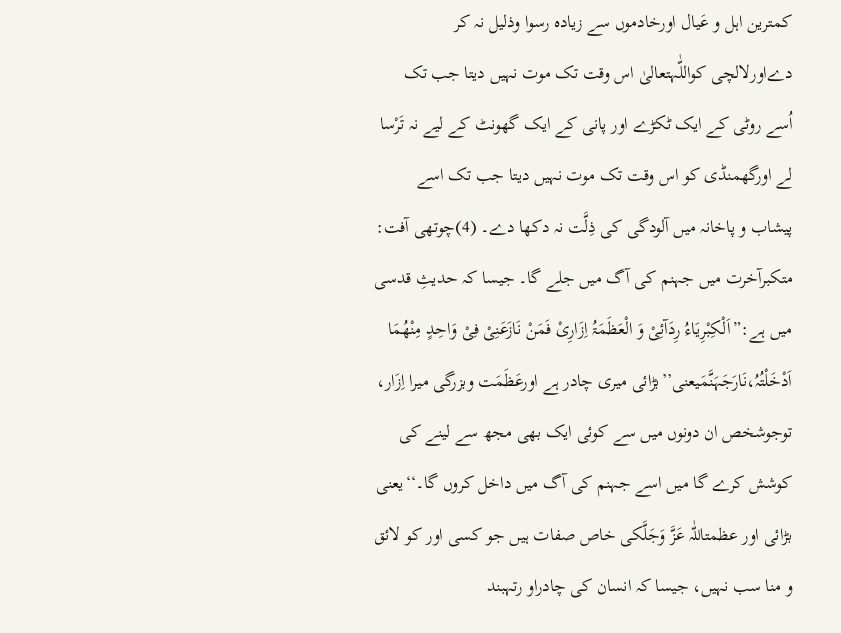کمترین اہل و عَیال اورخادموں سے زیادہ رسوا وذلیل نہ کر دےاورلالچی کواللّٰہتعالیٰ اس وقت تک موت نہیں دیتا جب تک اُسے روٹی کے ایک ٹکڑے اور پانی کے ایک گھونٹ کے لیے نہ تَرْسا لے اورگھمنڈی کو اس وقت تک موت نہیں دیتا جب تک اسے پیشاب و پاخانہ میں آلودگی کی ذِلَّت نہ دکھا دے۔ (4)چوتھی آفت: متکبرآخرت میں جہنم کی آگ میں جلے گا۔ جیسا کہ حدیثِ قدسی میں ہے:”اَلْکِبْرِیَاءُ رِدَآئِیْ وَ الْعَظَمَۃُ اِزَارِیْ فَمَنْ نَازَعَنِیْ فِیْ وَاحِدٍ مِنْھُمَا اَدْخَلْتُہُ،نَارَجَہَنَّمَیعنی’’بڑائی میری چادر ہے اورعَظَمَت وبزرگی میرا اِزَار، توجوشخص ان دونوں میں سے کوئی ایک بھی مجھ سے لینے کی کوشش کرے گا میں اسے جہنم کی آگ میں داخل کروں گا۔‘‘یعنی بڑائی اور عظمتاللّٰہ عَزَّ وَجَلَّکی خاص صفات ہیں جو کسی اور کو لائق و منا سب نہیں، جیسا کہ انسان کی چادراو رتہبند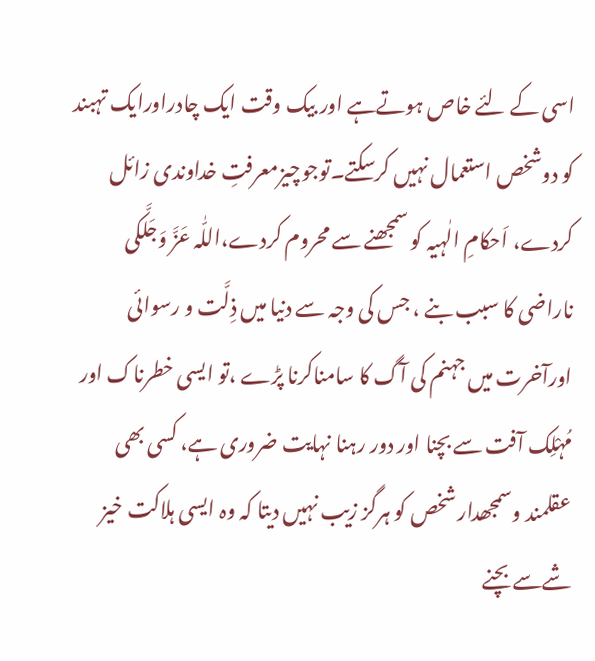اسی کے لئے خاص ہوتےہے اور بیک وقت ایک چادراورایک تہبند کو دوشخص استعمال نہیں کرسکتے۔توجوچیزمعرفتِ خداوندی زائل کردے، اَحکامِ الٰہیہ کو سمجھنے سے محروم کردے،اللّٰہ عَزَّ وَجَلَّکی ناراضی کا سبب بنے ، جس کی وجہ سے دنیا میں ذِلَّت و رسوائی اورآخرت میں جہنم کی آگ کا سامناکرنا پڑے ،تو ایسی خطرناک اور مُہْلِک آفت سے بچنا اور دور رہنا نہایت ضروری ہے، کسی بھی عقلمند وسمجھدار شخص کو ہرگز زیب نہیں دیتا کہ وہ ایسی ہلاکت خیز شےسے بچنے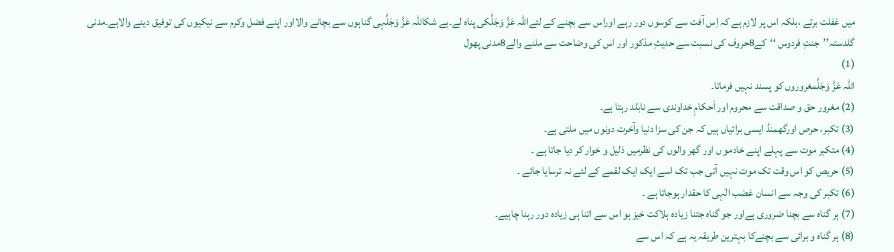میں غفلت برتے ،بلکہ اس پر لازم ہے کہ اِس آفت سے کوسوں دور رہے اوراس سے بچنے کے لئےاللّٰہ عَزَّ وَجَلَّکی پناہ لے۔بے شکاللّٰہ عَزَّ وَجَلَّہی گناہوں سے بچانے والااور اپنے فضل وکرم سے نیکیوں کی توفیق دینے والاہے۔مدنی گلدستہ’’جنتِ فردوس ‘‘کے8حروف کی نسبت سے حدیثِ مذکور اور اس کی وضاحت سے ملنے والے8مدنی پھول
(1)
اللّٰہ عَزَّ وَجَلَّمغروروں کو پسند نہیں فرماتا۔
(2) مغرور حق و صداقت سے محروم اور اَحکامِ خداوندی سے نابَلد رہتا ہے۔
(3) تکبر، حرص اورگھمنڈ ایسی برائیاں ہیں کہ جن کی سزا دنیا وآخرت دونوں میں ملتی ہے۔
(4) متکبر موت سے پہلے اپنے خادمو ں اور گھر والوں کی نظرمیں ذلیل و خوار کر دیا جاتا ہے ۔
(5) حریص کو اس وقت تک موت نہیں آتی جب تک اسے ایک ایک لقمے کے لئے نہ ترسایا جائے ۔
(6) تکبر کی وجہ سے انسان غضب الٰہی کا حقدار ہوجاتا ہے ۔
(7) ہر گناہ سے بچنا ضروری ہےاور جو گناہ جتنا زیادہ ہلاکت خیز ہو اس سے اتنا ہی زیادہ دور رہنا چاہیے۔
(8) ہر گناہ و برائی سے بچنےکا بہترین طریقہ یہ ہے کہ اس سے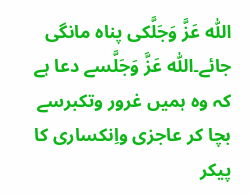اللّٰہ عَزَّ وَجَلَّکی پناہ مانگی جائے۔اللّٰہ عَزَّ وَجَلَّسے دعا ہے کہ وہ ہمیں غرور وتکبرسے بچا کر عاجزی واِنکساری کا پیکر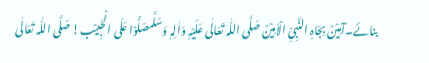بنائے۔آمِیْنْ بِجَاہِ النَّبِیِّ الْاَمِیْنْ صَلَّی اللّٰہ تَعَالٰی عَلَیْہِ وَاٰلِہٖ وَسَلَّمصَلُّوْا عَلَی الْحَبِیْب! صَلَّی اللّٰہ تَعَالٰی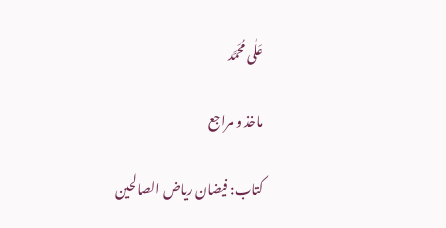عَلٰی مُحَمَّد

ماخذ و مراجع

کتاب: فیضان ریاض الصالحین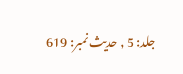جلد: 5 , حدیث نمبر: 619